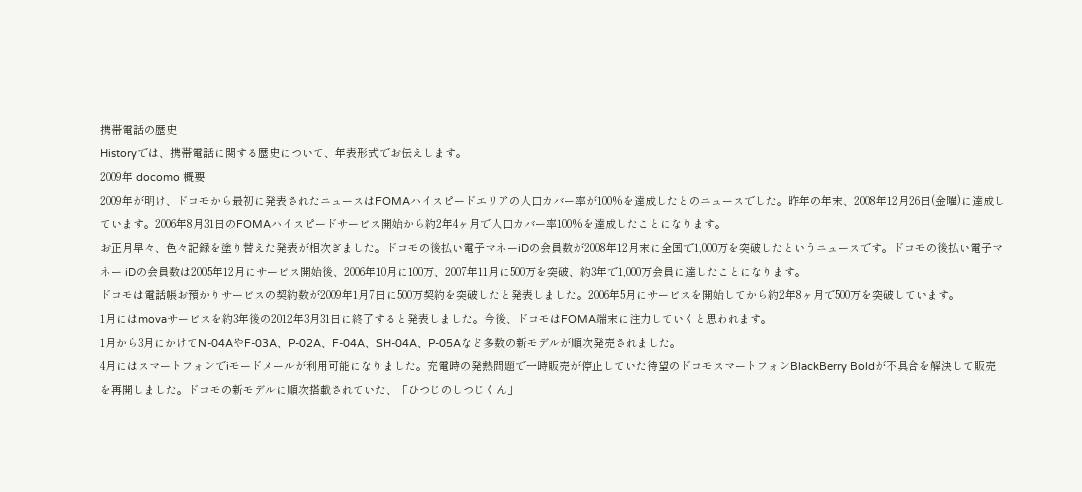携帯電話の歴史
Historyでは、携帯電話に関する歴史について、年表形式でお伝えします。
2009年 docomo 概要
2009年が明け、ドコモから最初に発表されたニュースはFOMAハイスピードエリアの人口カバー率が100%を達成したとのニュースでした。昨年の年末、2008年12月26日(金曜)に達成しています。2006年8月31日のFOMAハイスピードサービス開始から約2年4ヶ月で人口カバー率100%を達成したことになります。
お正月早々、色々記録を塗り替えた発表が相次ぎました。ドコモの後払い電子マネーiDの会員数が2008年12月末に全国で1,000万を突破したというニュースです。ドコモの後払い電子マネー iDの会員数は2005年12月にサービス開始後、2006年10月に100万、2007年11月に500万を突破、約3年で1,000万会員に達したことになります。
ドコモは電話帳お預かりサービスの契約数が2009年1月7日に500万契約を突破したと発表しました。2006年5月にサービスを開始してから約2年8ヶ月で500万を突破しています。
1月にはmovaサービスを約3年後の2012年3月31日に終了すると発表しました。今後、ドコモはFOMA端末に注力していくと思われます。
1月から3月にかけてN-04AやF-03A、P-02A、F-04A、SH-04A、P-05Aなど多数の新モデルが順次発売されました。
4月にはスマートフォンでiモードメールが利用可能になりました。充電時の発熱問題で一時販売が停止していた待望のドコモスマートフォンBlackBerry Boldが不具合を解決して販売を再開しました。ドコモの新モデルに順次搭載されていた、「ひつじのしつじくん」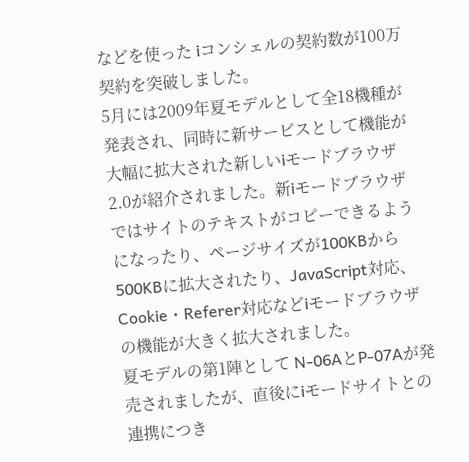などを使った iコンシェルの契約数が100万契約を突破しました。
5月には2009年夏モデルとして全18機種が発表され、同時に新サービスとして機能が大幅に拡大された新しいiモードブラウザ2.0が紹介されました。新iモードブラウザではサイトのテキストがコピーできるようになったり、ページサイズが100KBから500KBに拡大されたり、JavaScript対応、Cookie・Referer対応などiモードブラウザの機能が大きく拡大されました。
夏モデルの第1陣として N-06AとP-07Aが発売されましたが、直後にiモードサイトとの連携につき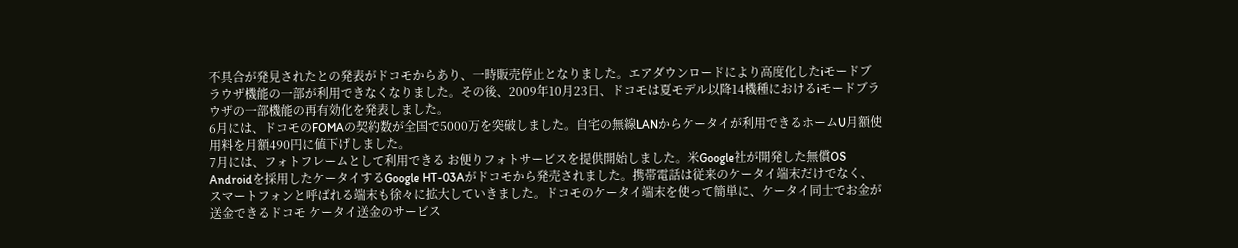不具合が発見されたとの発表がドコモからあり、一時販売停止となりました。エアダウンロードにより高度化したiモードブラウザ機能の一部が利用できなくなりました。その後、2009年10月23日、ドコモは夏モデル以降14機種におけるiモードブラウザの一部機能の再有効化を発表しました。
6月には、ドコモのFOMAの契約数が全国で5000万を突破しました。自宅の無線LANからケータイが利用できるホームU月額使用料を月額490円に値下げしました。
7月には、フォトフレームとして利用できる お便りフォトサービスを提供開始しました。米Google社が開発した無償OS Androidを採用したケータイするGoogle HT-03Aがドコモから発売されました。携帯電話は従来のケータイ端末だけでなく、スマートフォンと呼ばれる端末も徐々に拡大していきました。ドコモのケータイ端末を使って簡単に、ケータイ同士でお金が送金できるドコモ ケータイ送金のサービス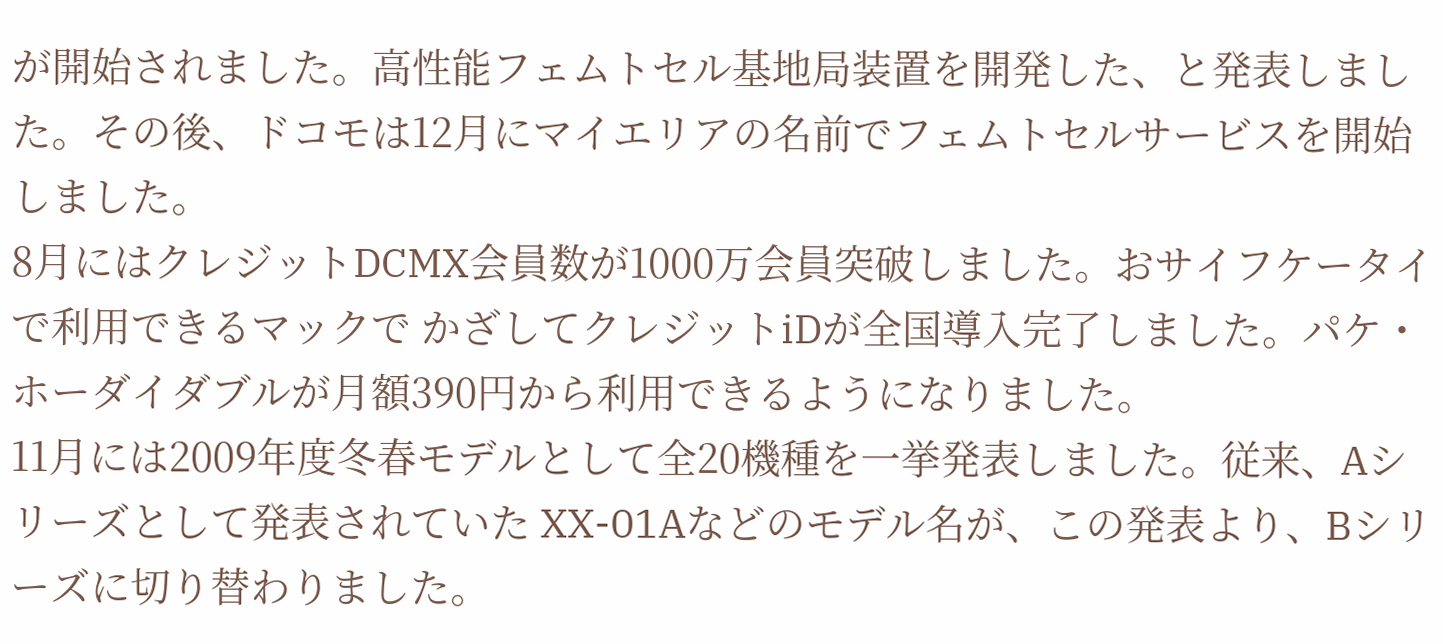が開始されました。高性能フェムトセル基地局装置を開発した、と発表しました。その後、ドコモは12月にマイエリアの名前でフェムトセルサービスを開始しました。
8月にはクレジットDCMX会員数が1000万会員突破しました。おサイフケータイで利用できるマックで かざしてクレジットiDが全国導入完了しました。パケ・ホーダイダブルが月額390円から利用できるようになりました。
11月には2009年度冬春モデルとして全20機種を一挙発表しました。従来、Aシリーズとして発表されていた XX-01Aなどのモデル名が、この発表より、Bシリーズに切り替わりました。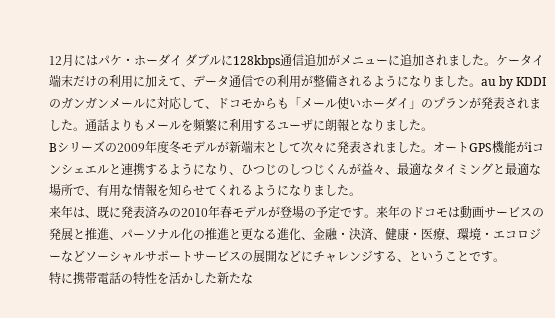12月にはパケ・ホーダイ ダブルに128kbps通信追加がメニューに追加されました。ケータイ端末だけの利用に加えて、データ通信での利用が整備されるようになりました。au by KDDIのガンガンメールに対応して、ドコモからも「メール使いホーダイ」のプランが発表されました。通話よりもメールを頻繁に利用するユーザに朗報となりました。
Bシリーズの2009年度冬モデルが新端末として次々に発表されました。オートGPS機能がiコンシェエルと連携するようになり、ひつじのしつじくんが益々、最適なタイミングと最適な場所で、有用な情報を知らせてくれるようになりました。
来年は、既に発表済みの2010年春モデルが登場の予定です。来年のドコモは動画サービスの発展と推進、パーソナル化の推進と更なる進化、金融・決済、健康・医療、環境・エコロジーなどソーシャルサポートサービスの展開などにチャレンジする、ということです。
特に携帯電話の特性を活かした新たな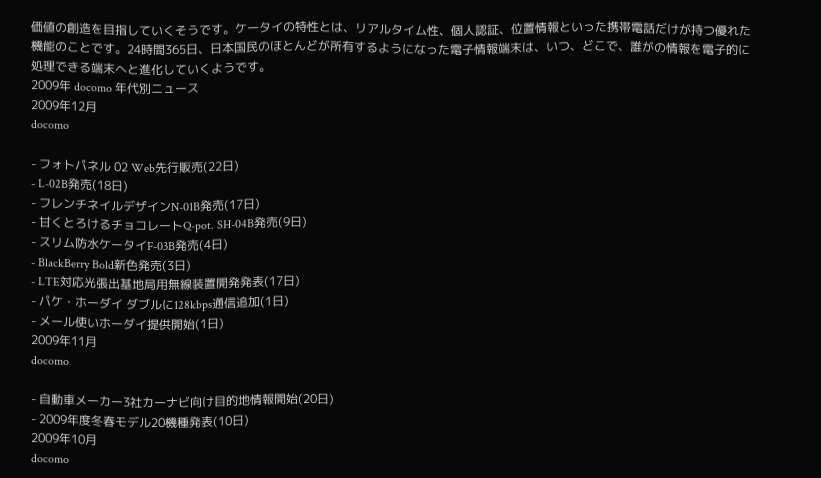価値の創造を目指していくそうです。ケータイの特性とは、リアルタイム性、個人認証、位置情報といった携帯電話だけが持つ優れた機能のことです。24時間365日、日本国民のほとんどが所有するようになった電子情報端末は、いつ、どこで、誰がの情報を電子的に処理できる端末へと進化していくようです。
2009年 docomo 年代別ニュース
2009年12月
docomo

- フォトパネル 02 Web先行販売(22日)
- L-02B発売(18日)
- フレンチネイルデザインN-01B発売(17日)
- 甘くとろけるチョコレートQ-pot. SH-04B発売(9日)
- スリム防水ケータイF-03B発売(4日)
- BlackBerry Bold新色発売(3日)
- LTE対応光張出基地局用無線装置開発発表(17日)
- パケ・ホーダイ ダブルに128kbps通信追加(1日)
- メール使いホーダイ提供開始(1日)
2009年11月
docomo

- 自動車メーカー3社カーナビ向け目的地情報開始(20日)
- 2009年度冬春モデル20機種発表(10日)
2009年10月
docomo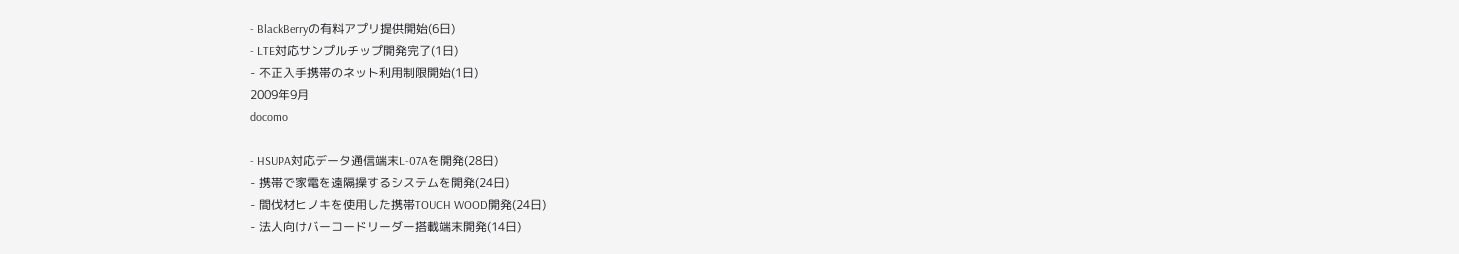- BlackBerryの有料アプリ提供開始(6日)
- LTE対応サンプルチップ開発完了(1日)
- 不正入手携帯のネット利用制限開始(1日)
2009年9月
docomo

- HSUPA対応データ通信端末L-07Aを開発(28日)
- 携帯で家電を遠隔操するシステムを開発(24日)
- 間伐材ヒノキを使用した携帯TOUCH WOOD開発(24日)
- 法人向けバーコードリーダー搭載端末開発(14日)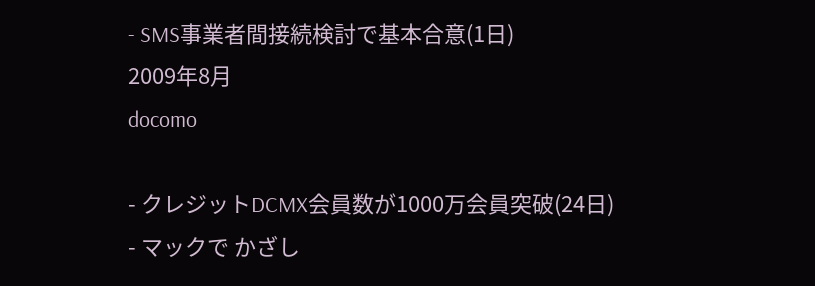- SMS事業者間接続検討で基本合意(1日)
2009年8月
docomo

- クレジットDCMX会員数が1000万会員突破(24日)
- マックで かざし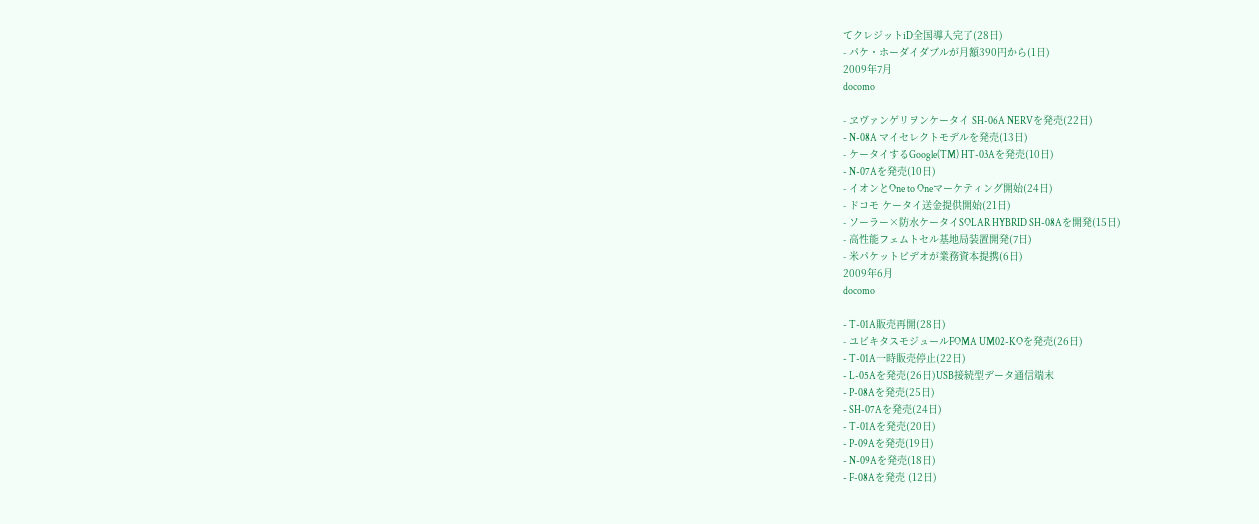てクレジットiD全国導入完了(28日)
- パケ・ホーダイダブルが月額390円から(1日)
2009年7月
docomo

- ヱヴァンゲリヲンケータイ SH-06A NERVを発売(22日)
- N-08A マイセレクトモデルを発売(13日)
- ケータイするGoogle(TM) HT-03Aを発売(10日)
- N-07Aを発売(10日)
- イオンとOne to Oneマーケティング開始(24日)
- ドコモ ケータイ送金提供開始(21日)
- ソーラー×防水ケータイSOLAR HYBRID SH-08Aを開発(15日)
- 高性能フェムトセル基地局装置開発(7日)
- 米パケットビデオが業務資本提携(6日)
2009年6月
docomo

- T-01A販売再開(28日)
- ユビキタスモジュールFOMA UM02-KOを発売(26日)
- T-01A一時販売停止(22日)
- L-05Aを発売(26日)USB接続型データ通信端末
- P-08Aを発売(25日)
- SH-07Aを発売(24日)
- T-01Aを発売(20日)
- P-09Aを発売(19日)
- N-09Aを発売(18日)
- F-08Aを発売 (12日)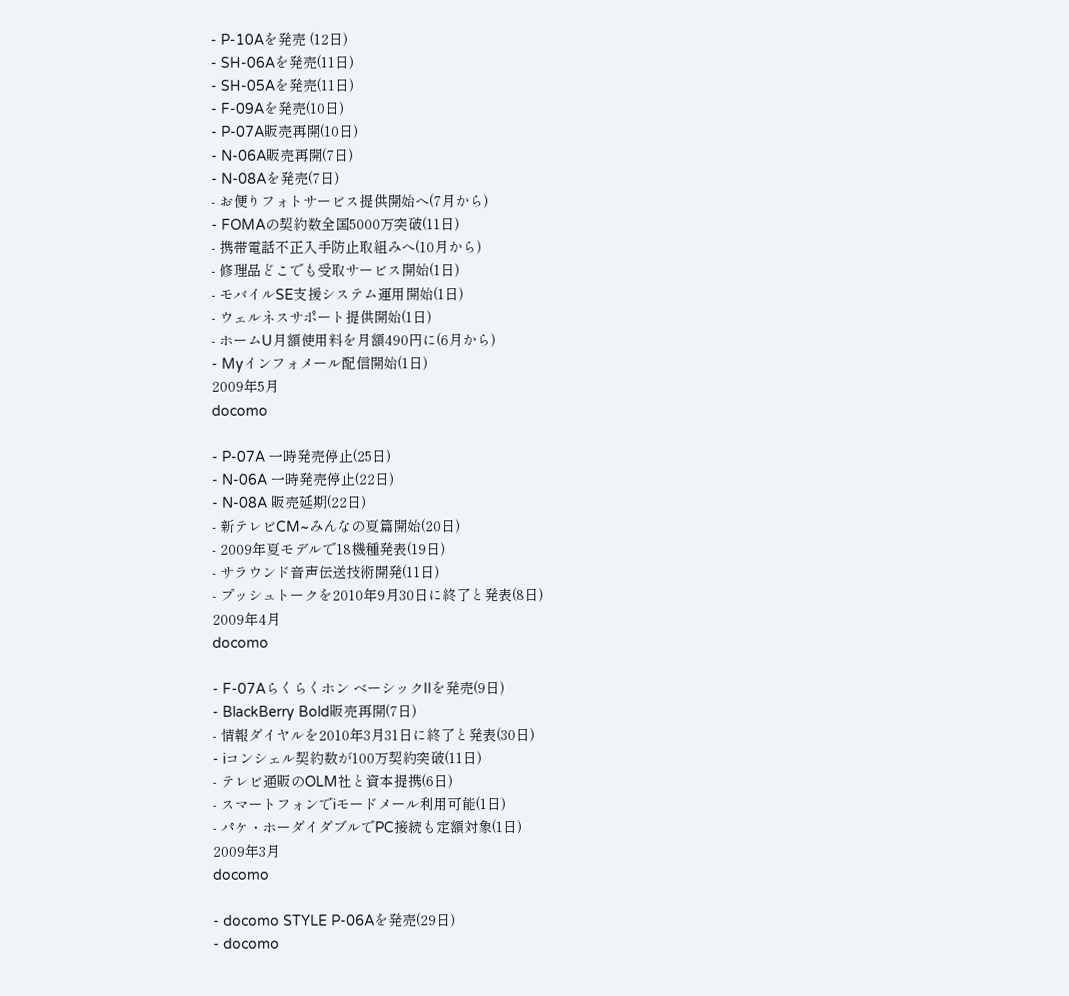- P-10Aを発売 (12日)
- SH-06Aを発売(11日)
- SH-05Aを発売(11日)
- F-09Aを発売(10日)
- P-07A販売再開(10日)
- N-06A販売再開(7日)
- N-08Aを発売(7日)
- お便りフォトサービス提供開始へ(7月から)
- FOMAの契約数全国5000万突破(11日)
- 携帯電話不正入手防止取組みへ(10月から)
- 修理品どこでも受取サービス開始(1日)
- モバイルSE支援システム運用開始(1日)
- ウェルネスサポート提供開始(1日)
- ホームU月額使用料を月額490円に(6月から)
- Myインフォメール配信開始(1日)
2009年5月
docomo

- P-07A 一時発売停止(25日)
- N-06A 一時発売停止(22日)
- N-08A 販売延期(22日)
- 新テレビCM~みんなの夏篇開始(20日)
- 2009年夏モデルで18機種発表(19日)
- サラウンド音声伝送技術開発(11日)
- プッシュトークを2010年9月30日に終了と発表(8日)
2009年4月
docomo

- F-07Aらくらくホン ベーシックIIを発売(9日)
- BlackBerry Bold販売再開(7日)
- 情報ダイヤルを2010年3月31日に終了と発表(30日)
- iコンシェル契約数が100万契約突破(11日)
- テレビ通販のOLM社と資本提携(6日)
- スマートフォンでiモードメール利用可能(1日)
- パケ・ホーダイダブルでPC接続も定額対象(1日)
2009年3月
docomo

- docomo STYLE P-06Aを発売(29日)
- docomo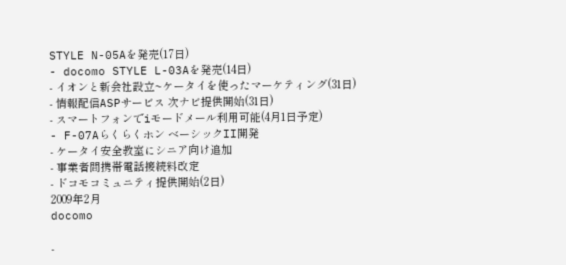STYLE N-05Aを発売(17日)
- docomo STYLE L-03Aを発売(14日)
- イオンと新会社設立~ケータイを使ったマーケティング(31日)
- 情報配信ASPサービス 次ナビ提供開始(31日)
- スマートフォンでiモードメール利用可能(4月1日予定)
- F-07Aらくらくホン ベーシックII開発
- ケータイ安全教室にシニア向け追加
- 事業者間携帯電話接続料改定
- ドコモコミュニティ提供開始(2日)
2009年2月
docomo

-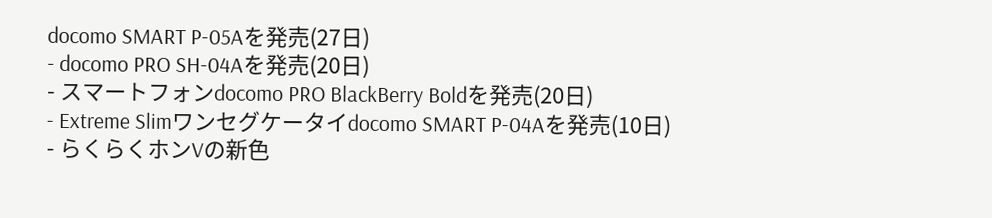docomo SMART P-05Aを発売(27日)
- docomo PRO SH-04Aを発売(20日)
- スマートフォンdocomo PRO BlackBerry Boldを発売(20日)
- Extreme Slimワンセグケータイdocomo SMART P-04Aを発売(10日)
- らくらくホンVの新色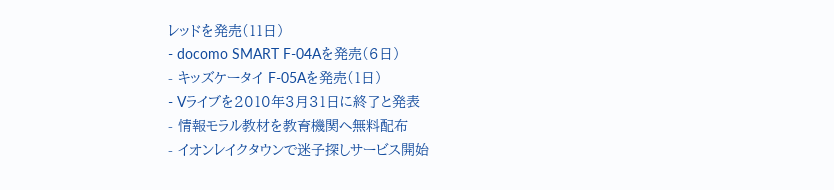レッドを発売(11日)
- docomo SMART F-04Aを発売(6日)
- キッズケータイ F-05Aを発売(1日)
- Vライブを2010年3月31日に終了と発表
- 情報モラル教材を教育機関へ無料配布
- イオンレイクタウンで迷子探しサービス開始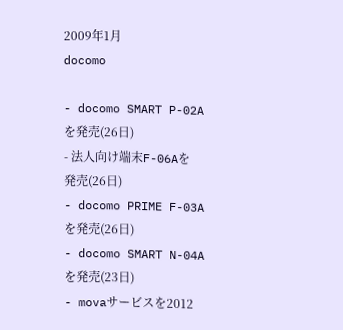2009年1月
docomo

- docomo SMART P-02Aを発売(26日)
- 法人向け端末F-06Aを発売(26日)
- docomo PRIME F-03Aを発売(26日)
- docomo SMART N-04Aを発売(23日)
- movaサービスを2012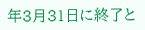年3月31日に終了と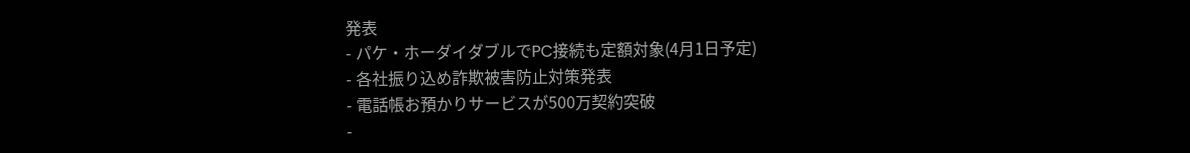発表
- パケ・ホーダイダブルでPC接続も定額対象(4月1日予定)
- 各社振り込め詐欺被害防止対策発表
- 電話帳お預かりサービスが500万契約突破
-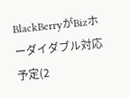BlackBerryがBizホーダイダブル対応予定(2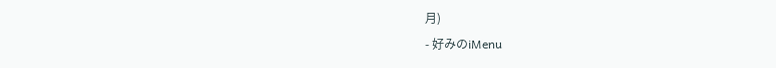月)
- 好みのiMenu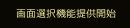画面選択機能提供開始